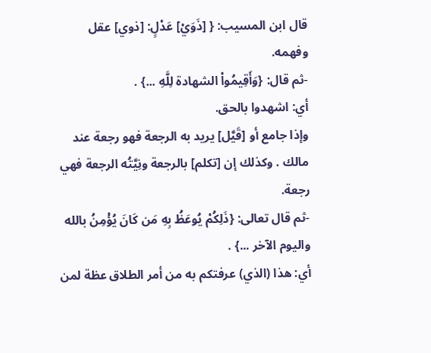قال ابن المسيب: { [ذَوَيْ] عَدْلٍ: [ذوي] عقل وفهمه.
-ثم قال: {وَأَقِيمُواْ الشهادة لِلَّهِ ...} .
أي: اشهدوا بالحق.
وإذا جامع أو [قَيَّل] يريد به الرجعة فهو رجعة عند مالك . وكذلك إن [تكلم] بالرجعة ونِيَّتُه الرجعة فهي رجعة.
-ثم قال تعالى: {ذَلِكُمْ يُوعَظُ بِهِ مَن كَانَ يُؤْمِنُ بالله واليوم الآخر ...} .
أي: هذا (الذي) عرفتكم به من أمر الطلاق عظة لمن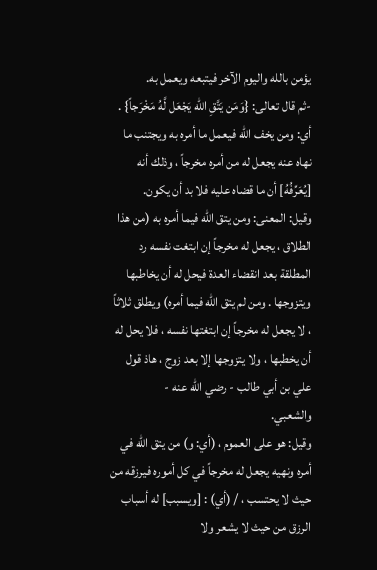يؤمن بالله واليوم الآخر فيتبعه ويعمل به.
-ثم قال تعالى: {وَمَن يَتَّقِ الله يَجْعَل لَّهُ مَخْرَجاً} .
أي: ومن يخف الله فيعمل ما أمره به ويجتنب ما نهاه عنه يجعل له من أمره مخرجاً ، وذلك أنه [يُعَرِّفُهُ] أن ما قضاه عليه فلا بد أن يكون.
وقيل: المعنى: ومن يتق الله فيما أمره به (من هذا الطلاق ، يجعل له مخرجاً إن ابتغت نفسه رد المطلقة بعد انقضاء العدة فيحل له أن يخاطبها ويتزوجها . ومن لم يتق الله فيما أمره) ويطلق ثلاثاً ، لا يجعل له مخرجاً إن ابتغتها نفسه ، فلا يحل له أن يخطبها ، ولا يتزوجها إلا بعد زوج ، هاذ قول علي بن أبي طالب - رضي الله عنه -
والشعبي.
وقيل: هو على العموم ، (أي: و) من يتق الله في أمره ونهيه يجعل له مخرجاً في كل أموره فيرزقه من حيث لا يحتسب ، / (أي) : [ويسبب] له أسباب الرزق من حيث لا يشعر ولا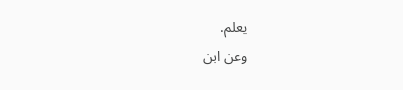يعلم.
وعن ابن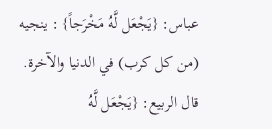عباس: {يَجْعَل لَّهُ مَخْرَجاً} : ينجيه (من كل كرب) في الدنيا والآخرة.
قال الربيع: {يَجْعَل لَّهُ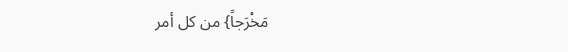مَخْرَجاً} من كل أمر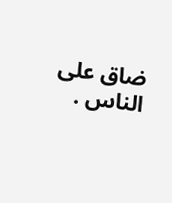ضاق على الناس .